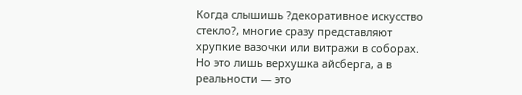Когда слышишь ?декоративное искусство стекло?, многие сразу представляют хрупкие вазочки или витражи в соборах. Но это лишь верхушка айсберга, а в реальности — это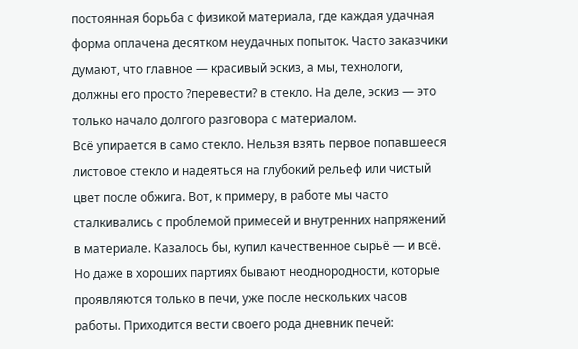постоянная борьба с физикой материала, где каждая удачная форма оплачена десятком неудачных попыток. Часто заказчики думают, что главное — красивый эскиз, а мы, технологи, должны его просто ?перевести? в стекло. На деле, эскиз — это только начало долгого разговора с материалом.
Всё упирается в само стекло. Нельзя взять первое попавшееся листовое стекло и надеяться на глубокий рельеф или чистый цвет после обжига. Вот, к примеру, в работе мы часто сталкивались с проблемой примесей и внутренних напряжений в материале. Казалось бы, купил качественное сырьё — и всё. Но даже в хороших партиях бывают неоднородности, которые проявляются только в печи, уже после нескольких часов работы. Приходится вести своего рода дневник печей: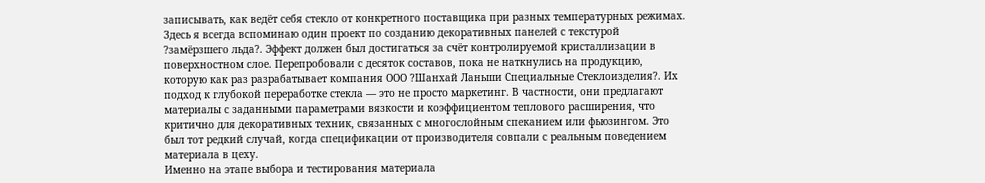записывать, как ведёт себя стекло от конкретного поставщика при разных температурных режимах.
Здесь я всегда вспоминаю один проект по созданию декоративных панелей с текстурой ?замёрзшего льда?. Эффект должен был достигаться за счёт контролируемой кристаллизации в поверхностном слое. Перепробовали с десяток составов, пока не наткнулись на продукцию, которую как раз разрабатывает компания ООО ?Шанхай Ланьши Специальные Стеклоизделия?. Их подход к глубокой переработке стекла — это не просто маркетинг. В частности, они предлагают материалы с заданными параметрами вязкости и коэффициентом теплового расширения, что критично для декоративных техник, связанных с многослойным спеканием или фьюзингом. Это был тот редкий случай, когда спецификации от производителя совпали с реальным поведением материала в цеху.
Именно на этапе выбора и тестирования материала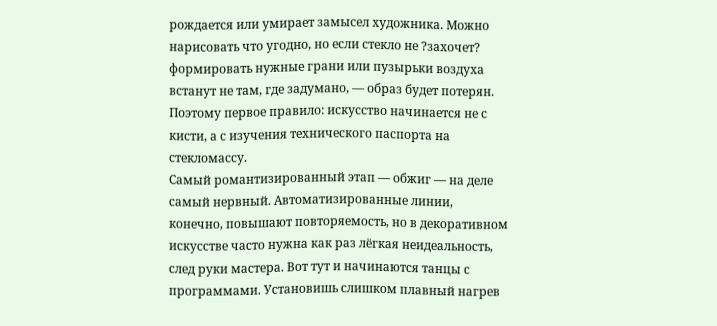рождается или умирает замысел художника. Можно нарисовать что угодно, но если стекло не ?захочет? формировать нужные грани или пузырьки воздуха встанут не там, где задумано, — образ будет потерян. Поэтому первое правило: искусство начинается не с кисти, а с изучения технического паспорта на стекломассу.
Самый романтизированный этап — обжиг — на деле самый нервный. Автоматизированные линии, конечно, повышают повторяемость, но в декоративном искусстве часто нужна как раз лёгкая неидеальность, след руки мастера. Вот тут и начинаются танцы с программами. Установишь слишком плавный нагрев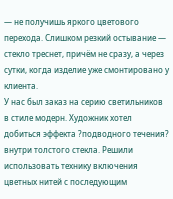— не получишь яркого цветового перехода. Слишком резкий остывание — стекло треснет, причём не сразу, а через сутки, когда изделие уже смонтировано у клиента.
У нас был заказ на серию светильников в стиле модерн. Художник хотел добиться эффекта ?подводного течения? внутри толстого стекла. Решили использовать технику включения цветных нитей с последующим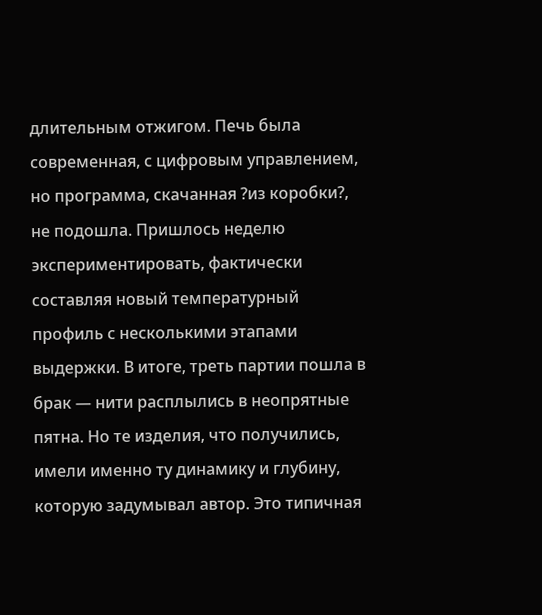длительным отжигом. Печь была современная, с цифровым управлением, но программа, скачанная ?из коробки?, не подошла. Пришлось неделю экспериментировать, фактически составляя новый температурный профиль с несколькими этапами выдержки. В итоге, треть партии пошла в брак — нити расплылись в неопрятные пятна. Но те изделия, что получились, имели именно ту динамику и глубину, которую задумывал автор. Это типичная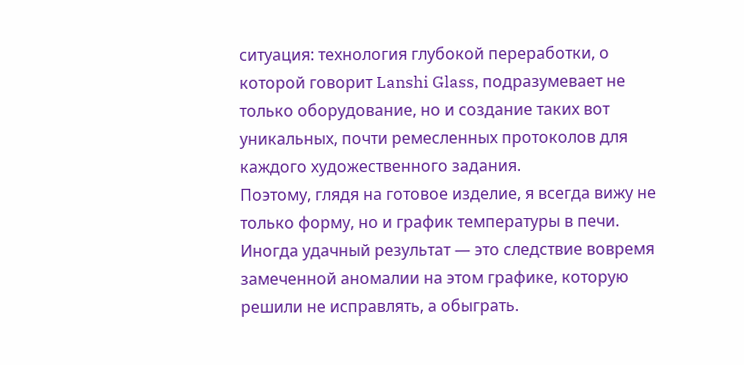ситуация: технология глубокой переработки, о которой говорит Lanshi Glass, подразумевает не только оборудование, но и создание таких вот уникальных, почти ремесленных протоколов для каждого художественного задания.
Поэтому, глядя на готовое изделие, я всегда вижу не только форму, но и график температуры в печи. Иногда удачный результат — это следствие вовремя замеченной аномалии на этом графике, которую решили не исправлять, а обыграть.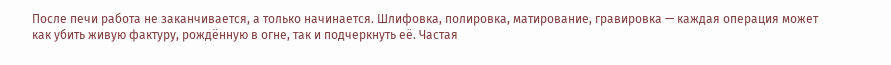После печи работа не заканчивается, а только начинается. Шлифовка, полировка, матирование, гравировка — каждая операция может как убить живую фактуру, рождённую в огне, так и подчеркнуть её. Частая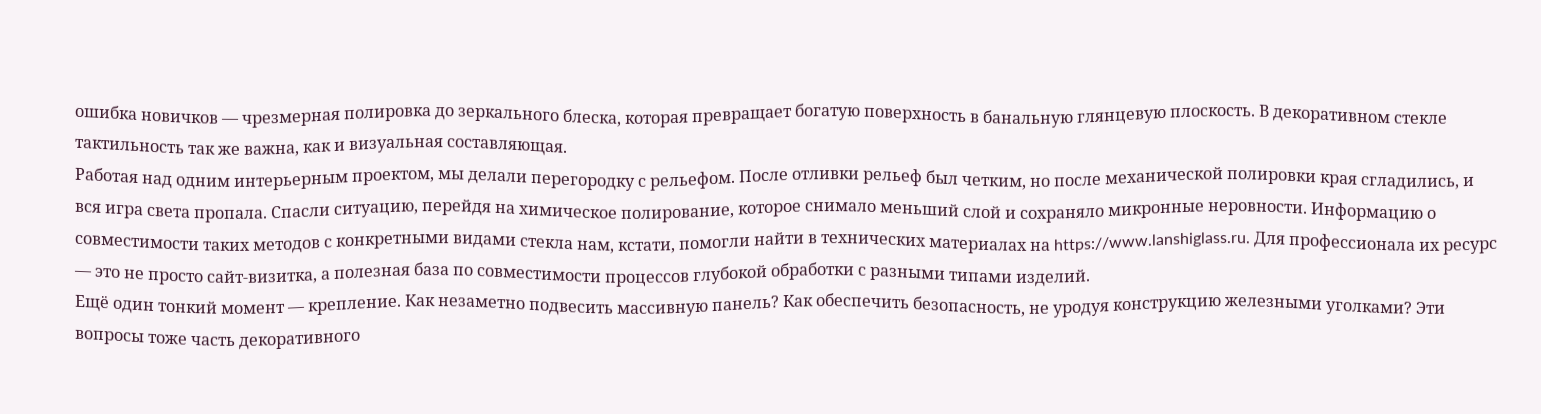ошибка новичков — чрезмерная полировка до зеркального блеска, которая превращает богатую поверхность в банальную глянцевую плоскость. В декоративном стекле тактильность так же важна, как и визуальная составляющая.
Работая над одним интерьерным проектом, мы делали перегородку с рельефом. После отливки рельеф был четким, но после механической полировки края сгладились, и вся игра света пропала. Спасли ситуацию, перейдя на химическое полирование, которое снимало меньший слой и сохраняло микронные неровности. Информацию о совместимости таких методов с конкретными видами стекла нам, кстати, помогли найти в технических материалах на https://www.lanshiglass.ru. Для профессионала их ресурс — это не просто сайт-визитка, а полезная база по совместимости процессов глубокой обработки с разными типами изделий.
Ещё один тонкий момент — крепление. Как незаметно подвесить массивную панель? Как обеспечить безопасность, не уродуя конструкцию железными уголками? Эти вопросы тоже часть декоративного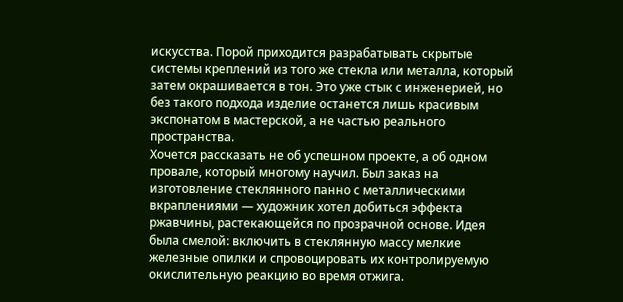искусства. Порой приходится разрабатывать скрытые системы креплений из того же стекла или металла, который затем окрашивается в тон. Это уже стык с инженерией, но без такого подхода изделие останется лишь красивым экспонатом в мастерской, а не частью реального пространства.
Хочется рассказать не об успешном проекте, а об одном провале, который многому научил. Был заказ на изготовление стеклянного панно с металлическими вкраплениями — художник хотел добиться эффекта ржавчины, растекающейся по прозрачной основе. Идея была смелой: включить в стеклянную массу мелкие железные опилки и спровоцировать их контролируемую окислительную реакцию во время отжига.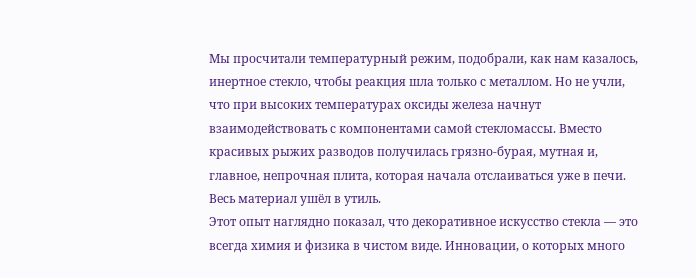Мы просчитали температурный режим, подобрали, как нам казалось, инертное стекло, чтобы реакция шла только с металлом. Но не учли, что при высоких температурах оксиды железа начнут взаимодействовать с компонентами самой стекломассы. Вместо красивых рыжих разводов получилась грязно-бурая, мутная и, главное, непрочная плита, которая начала отслаиваться уже в печи. Весь материал ушёл в утиль.
Этот опыт наглядно показал, что декоративное искусство стекла — это всегда химия и физика в чистом виде. Инновации, о которых много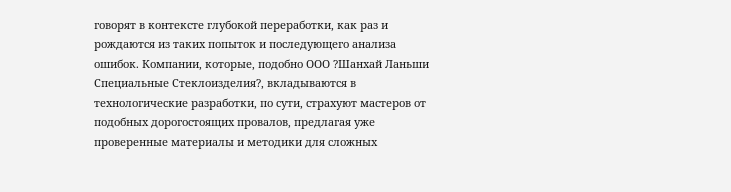говорят в контексте глубокой переработки, как раз и рождаются из таких попыток и последующего анализа ошибок. Компании, которые, подобно ООО ?Шанхай Ланьши Специальные Стеклоизделия?, вкладываются в технологические разработки, по сути, страхуют мастеров от подобных дорогостоящих провалов, предлагая уже проверенные материалы и методики для сложных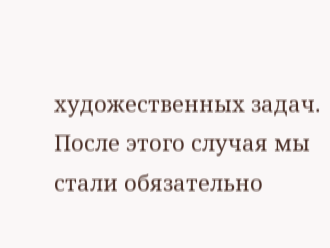художественных задач.
После этого случая мы стали обязательно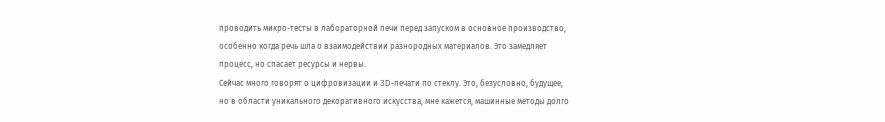проводить микро-тесты в лабораторной печи перед запуском в основное производство, особенно когда речь шла о взаимодействии разнородных материалов. Это замедляет процесс, но спасает ресурсы и нервы.
Сейчас много говорят о цифровизации и 3D-печати по стеклу. Это, безусловно, будущее, но в области уникального декоративного искусства, мне кажется, машинные методы долго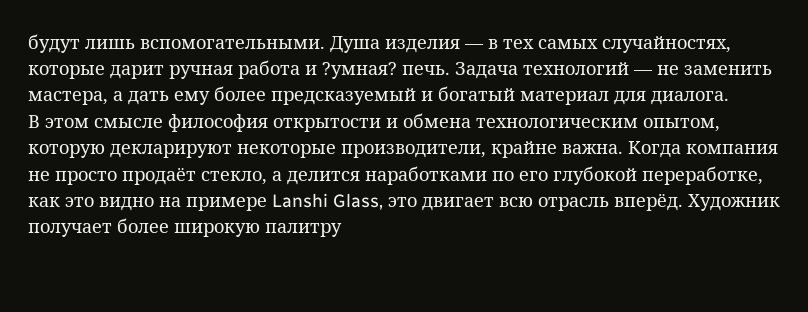будут лишь вспомогательными. Душа изделия — в тех самых случайностях, которые дарит ручная работа и ?умная? печь. Задача технологий — не заменить мастера, а дать ему более предсказуемый и богатый материал для диалога.
В этом смысле философия открытости и обмена технологическим опытом, которую декларируют некоторые производители, крайне важна. Когда компания не просто продаёт стекло, а делится наработками по его глубокой переработке, как это видно на примере Lanshi Glass, это двигает всю отрасль вперёд. Художник получает более широкую палитру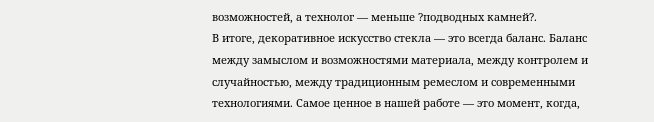возможностей, а технолог — меньше ?подводных камней?.
В итоге, декоративное искусство стекла — это всегда баланс. Баланс между замыслом и возможностями материала, между контролем и случайностью, между традиционным ремеслом и современными технологиями. Самое ценное в нашей работе — это момент, когда,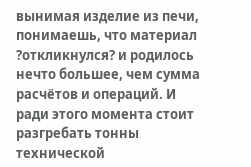вынимая изделие из печи, понимаешь, что материал ?откликнулся? и родилось нечто большее, чем сумма расчётов и операций. И ради этого момента стоит разгребать тонны технической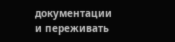документации и переживать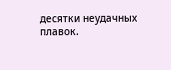десятки неудачных плавок.